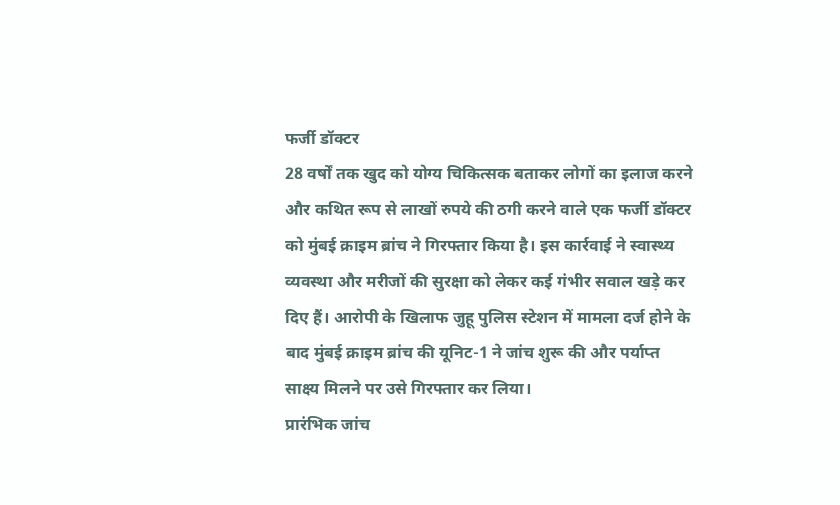फर्जी डॉक्टर
28 वर्षों तक खुद को योग्य चिकित्सक बताकर लोगों का इलाज करने और कथित रूप से लाखों रुपये की ठगी करने वाले एक फर्जी डॉक्टर को मुंबई क्राइम ब्रांच ने गिरफ्तार किया है। इस कार्रवाई ने स्वास्थ्य व्यवस्था और मरीजों की सुरक्षा को लेकर कई गंभीर सवाल खड़े कर दिए हैं। आरोपी के खिलाफ जुहू पुलिस स्टेशन में मामला दर्ज होने के बाद मुंबई क्राइम ब्रांच की यूनिट-1 ने जांच शुरू की और पर्याप्त साक्ष्य मिलने पर उसे गिरफ्तार कर लिया।
प्रारंभिक जांच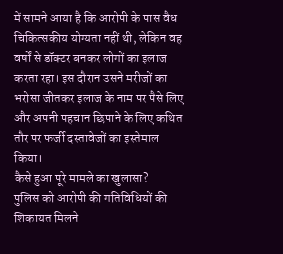में सामने आया है कि आरोपी के पास वैध चिकित्सकीय योग्यता नहीं थी, लेकिन वह वर्षों से डॉक्टर बनकर लोगों का इलाज करता रहा। इस दौरान उसने मरीजों का भरोसा जीतकर इलाज के नाम पर पैसे लिए और अपनी पहचान छिपाने के लिए कथित तौर पर फर्जी दस्तावेजों का इस्तेमाल किया।
कैसे हुआ पूरे मामले का खुलासा?
पुलिस को आरोपी की गतिविधियों की शिकायत मिलने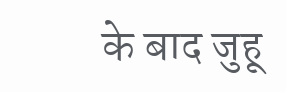के बाद जुहू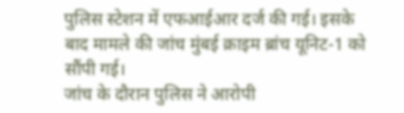पुलिस स्टेशन में एफआईआर दर्ज की गई। इसके बाद मामले की जांच मुंबई क्राइम ब्रांच यूनिट-1 को सौंपी गई।
जांच के दौरान पुलिस ने आरोपी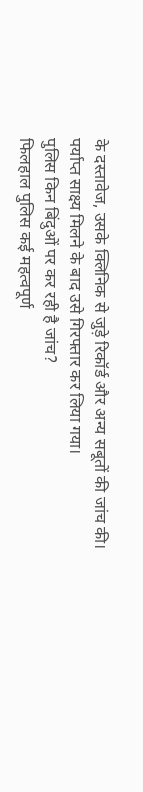के दस्तावेज, उसके क्लिनिक से जुड़े रिकॉर्ड और अन्य सबूतों की जांच की। पर्याप्त साक्ष्य मिलने के बाद उसे गिरफ्तार कर लिया गया।
पुलिस किन बिंदुओं पर कर रही है जांच?
फिलहाल पुलिस कई महत्वपूर्ण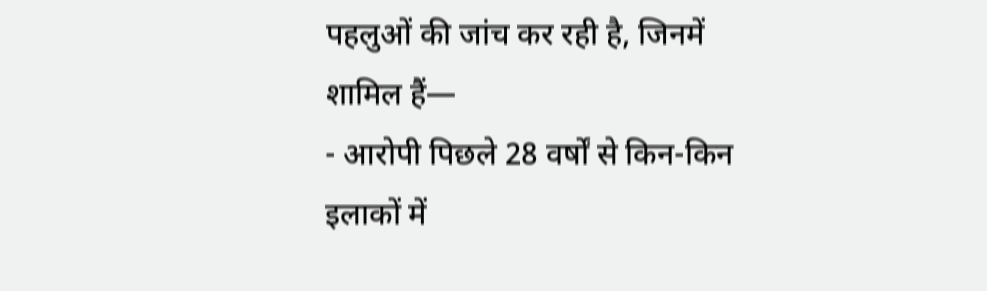पहलुओं की जांच कर रही है, जिनमें शामिल हैं—
- आरोपी पिछले 28 वर्षों से किन-किन इलाकों में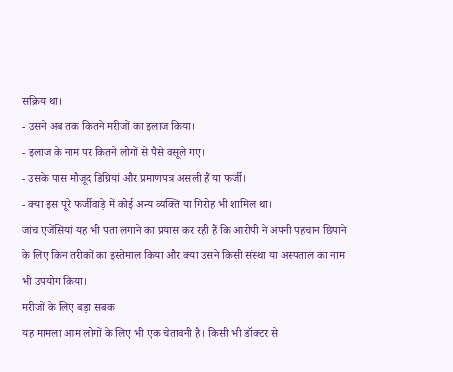सक्रिय था।
- उसने अब तक कितने मरीजों का इलाज किया।
- इलाज के नाम पर कितने लोगों से पैसे वसूले गए।
- उसके पास मौजूद डिग्रियां और प्रमाणपत्र असली हैं या फर्जी।
- क्या इस पूरे फर्जीवाड़े में कोई अन्य व्यक्ति या गिरोह भी शामिल था।
जांच एजेंसियां यह भी पता लगाने का प्रयास कर रही हैं कि आरोपी ने अपनी पहचान छिपाने के लिए किन तरीकों का इस्तेमाल किया और क्या उसने किसी संस्था या अस्पताल का नाम भी उपयोग किया।
मरीजों के लिए बड़ा सबक
यह मामला आम लोगों के लिए भी एक चेतावनी है। किसी भी डॉक्टर से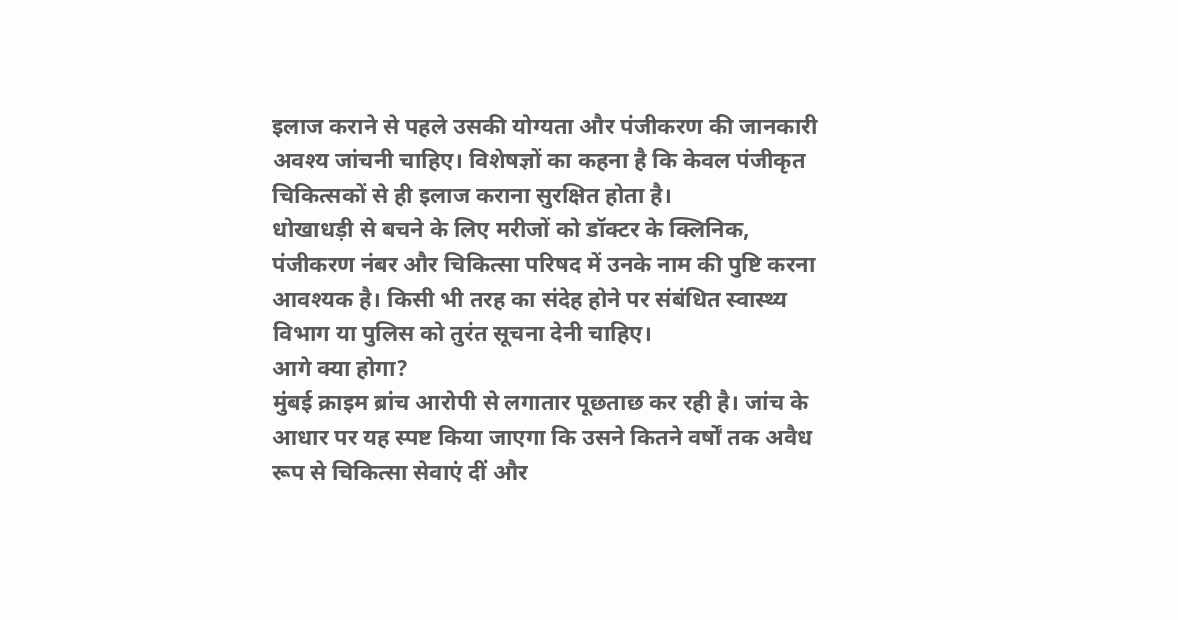इलाज कराने से पहले उसकी योग्यता और पंजीकरण की जानकारी अवश्य जांचनी चाहिए। विशेषज्ञों का कहना है कि केवल पंजीकृत चिकित्सकों से ही इलाज कराना सुरक्षित होता है।
धोखाधड़ी से बचने के लिए मरीजों को डॉक्टर के क्लिनिक, पंजीकरण नंबर और चिकित्सा परिषद में उनके नाम की पुष्टि करना आवश्यक है। किसी भी तरह का संदेह होने पर संबंधित स्वास्थ्य विभाग या पुलिस को तुरंत सूचना देनी चाहिए।
आगे क्या होगा?
मुंबई क्राइम ब्रांच आरोपी से लगातार पूछताछ कर रही है। जांच के आधार पर यह स्पष्ट किया जाएगा कि उसने कितने वर्षों तक अवैध रूप से चिकित्सा सेवाएं दीं और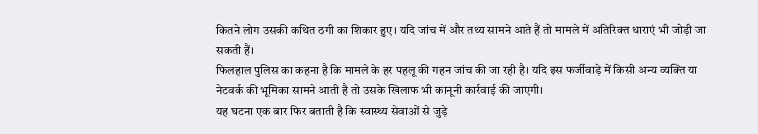कितने लोग उसकी कथित ठगी का शिकार हुए। यदि जांच में और तथ्य सामने आते हैं तो मामले में अतिरिक्त धाराएं भी जोड़ी जा सकती हैं।
फिलहाल पुलिस का कहना है कि मामले के हर पहलू की गहन जांच की जा रही है। यदि इस फर्जीवाड़े में किसी अन्य व्यक्ति या नेटवर्क की भूमिका सामने आती है तो उसके खिलाफ भी कानूनी कार्रवाई की जाएगी।
यह घटना एक बार फिर बताती है कि स्वास्थ्य सेवाओं से जुड़े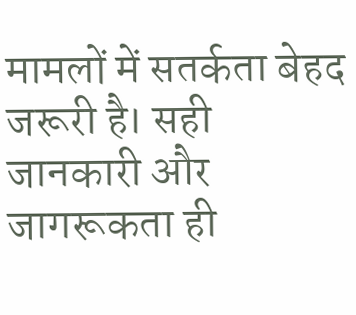मामलों में सतर्कता बेहद जरूरी है। सही जानकारी और जागरूकता ही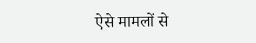ऐसे मामलों से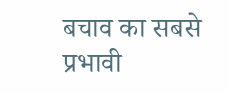बचाव का सबसे प्रभावी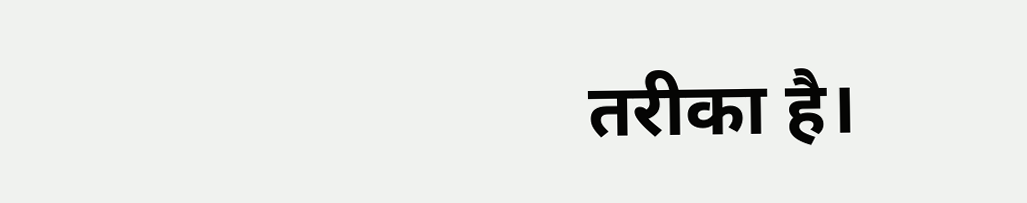तरीका है।